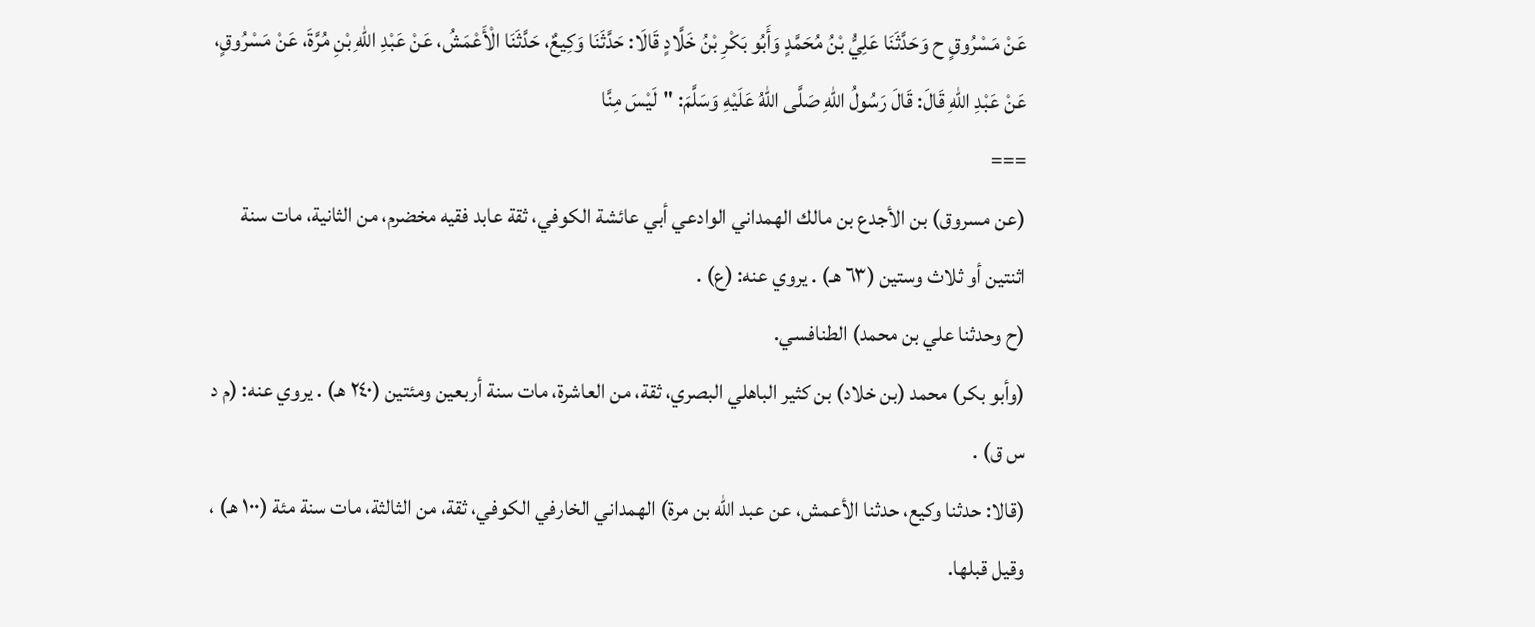عَنْ مَسْرُوقٍ ح وَحَدَّثَنَا عَلِيُّ بْنُ مُحَمَّدٍ وَأَبُو بَكْرِ بْنُ خَلَّادٍ قَالَا: حَدَّثَنَا وَكِيعٌ، حَدَّثَنَا الْأَعْمَشُ، عَنْ عَبْدِ اللهِ بْنِ مُرَّةَ، عَنْ مَسْرُوقٍ، عَنْ عَبْدِ اللهِ قَالَ: قَالَ رَسُولُ اللهِ صَلَّى اللهُ عَلَيْهِ وَسَلَّمَ: "لَيْسَ مِنَّا
===
(عن مسروق) بن الأجدع بن مالك الهمداني الوادعي أبي عائشة الكوفي، ثقة عابد فقيه مخضرم، من الثانية، مات سنة اثنتين أو ثلاث وستين (٦٣ هـ) . يروي عنه: (ع) .
(ح وحدثنا علي بن محمد) الطنافسي.
(وأبو بكر) محمد (بن خلاد) بن كثير الباهلي البصري، ثقة، من العاشرة، مات سنة أربعين ومئتين (٢٤٠ هـ) . يروي عنه: (م د س ق) .
(قالا: حدثنا وكيع، حدثنا الأعمش، عن عبد الله بن مرة) الهمداني الخارفي الكوفي، ثقة، من الثالثة، مات سنة مئة (١٠٠ هـ) ، وقيل قبلها.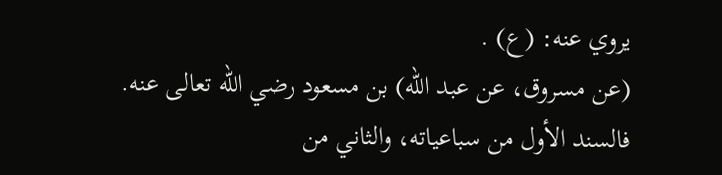يروي عنه: (ع) .
(عن مسروق، عن عبد الله) بن مسعود رضي الله تعالى عنه.
فالسند الأول من سباعياته، والثاني من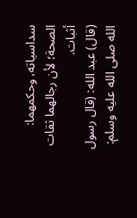سداسياته، وحكمهما: الصحة؛ لأن رجالهما ثقات أثبات.
(قال) عبد الله: (قال رسول الله صلى الله عليه وسلم: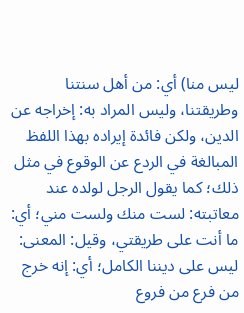ليس منا) أي: من أهل سنتنا وطريقتنا، وليس المراد به: إخراجه عن الدين، ولكن فائدة إيراده بهذا اللفظ المبالغة في الردع عن الوقوع في مثل ذلك؛ كما يقول الرجل لولده عند معاتبته: لست منك ولست مني؛ أي: ما أنت على طريقتي، وقيل: المعنى: ليس على ديننا الكامل؛ أي: إنه خرج من فرع من فروع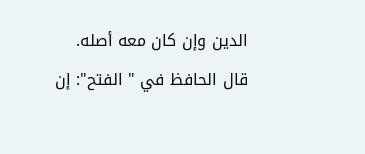الدين وإن كان معه أصله.
قال الحافظ في " الفتح": إن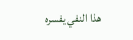هذا النفي يفسره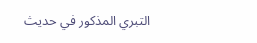التبري المذكور في حديث